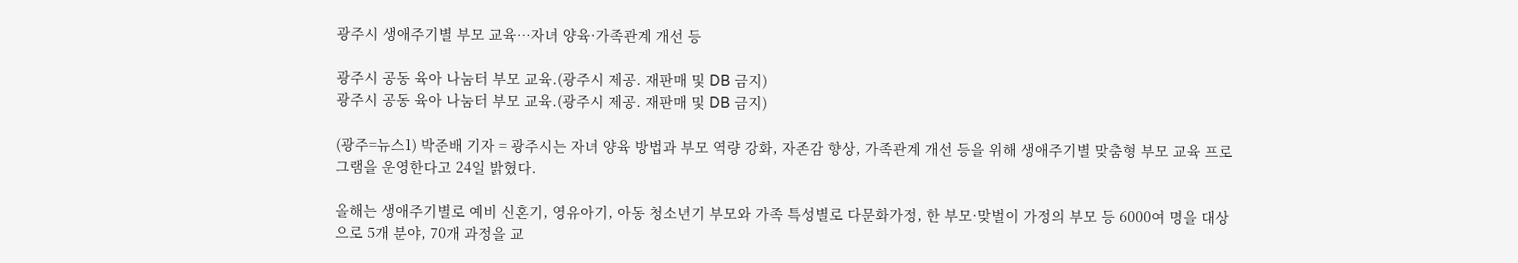광주시 생애주기별 부모 교육…자녀 양육·가족관계 개선 등

광주시 공동 육아 나눔터 부모 교육.(광주시 제공. 재판매 및 DB 금지)
광주시 공동 육아 나눔터 부모 교육.(광주시 제공. 재판매 및 DB 금지)

(광주=뉴스1) 박준배 기자 = 광주시는 자녀 양육 방법과 부모 역량 강화, 자존감 향상, 가족관계 개선 등을 위해 생애주기별 맞춤형 부모 교육 프로그램을 운영한다고 24일 밝혔다.

올해는 생애주기별로 예비 신혼기, 영유아기, 아동 청소년기 부모와 가족 특성별로 다문화가정, 한 부모·맞벌이 가정의 부모 등 6000여 명을 대상으로 5개 분야, 70개 과정을 교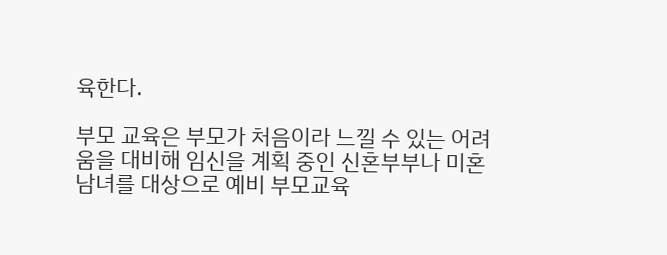육한다.

부모 교육은 부모가 처음이라 느낄 수 있는 어려움을 대비해 임신을 계획 중인 신혼부부나 미혼남녀를 대상으로 예비 부모교육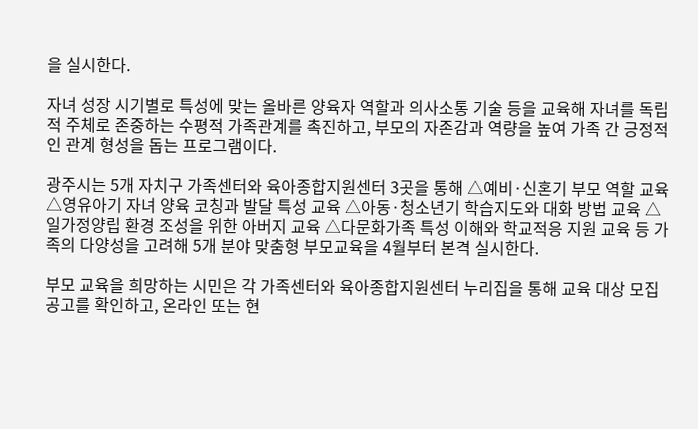을 실시한다.

자녀 성장 시기별로 특성에 맞는 올바른 양육자 역할과 의사소통 기술 등을 교육해 자녀를 독립적 주체로 존중하는 수평적 가족관계를 촉진하고, 부모의 자존감과 역량을 높여 가족 간 긍정적인 관계 형성을 돕는 프로그램이다.

광주시는 5개 자치구 가족센터와 육아종합지원센터 3곳을 통해 △예비·신혼기 부모 역할 교육 △영유아기 자녀 양육 코칭과 발달 특성 교육 △아동·청소년기 학습지도와 대화 방법 교육 △일가정양립 환경 조성을 위한 아버지 교육 △다문화가족 특성 이해와 학교적응 지원 교육 등 가족의 다양성을 고려해 5개 분야 맞춤형 부모교육을 4월부터 본격 실시한다.

부모 교육을 희망하는 시민은 각 가족센터와 육아종합지원센터 누리집을 통해 교육 대상 모집공고를 확인하고, 온라인 또는 현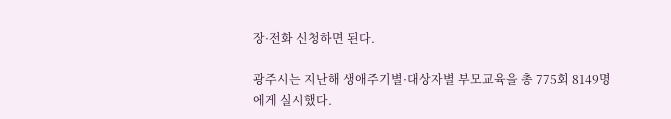장·전화 신청하면 된다.

광주시는 지난해 생애주기별·대상자별 부모교육을 총 775회 8149명에게 실시했다.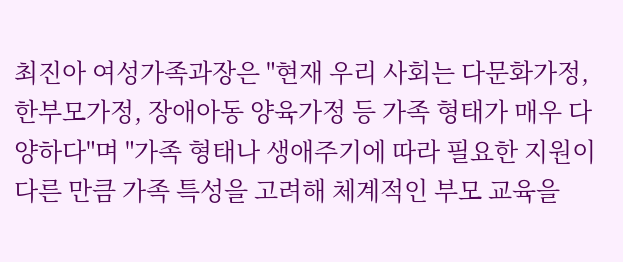최진아 여성가족과장은 "현재 우리 사회는 다문화가정, 한부모가정, 장애아동 양육가정 등 가족 형태가 매우 다양하다"며 "가족 형태나 생애주기에 따라 필요한 지원이 다른 만큼 가족 특성을 고려해 체계적인 부모 교육을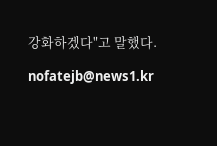강화하겠다"고 말했다.

nofatejb@news1.kr